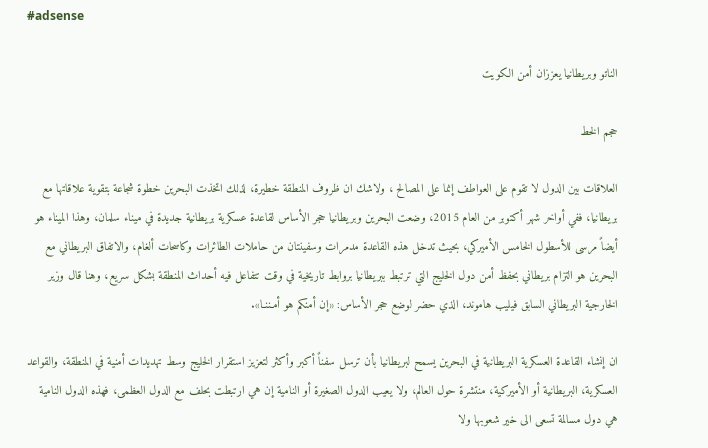#adsense

الناتو وبريطانيا يعززان أمن الكويت

حجم الخط

العلاقات بين الدول لا تقوم على العواطف إنما على المصالح ، ولاشك ان ظروف المنطقة خطيرة، لذلك اتخذت البحرين خطوة شجاعة بتقوية علاقاتها مع بريطانيا، ففي أواخر شهر أكتوبر من العام 2015، وضعت البحرين وبريطانيا حجر الأساس لقاعدة عسكرية بريطانية جديدة في ميناء سلمان، وهذا الميناء هو أيضاً مرسى للأسطول الخامس الأميركي، بحيث تدخل هذه القاعدة مدمرات وسفينتان من حاملات الطائرات وكاسحات ألغام، والاتفاق البريطاني مع البحرين هو التزام بريطاني بحفظ أمن دول الخليج التي ترتبط ببريطانيا بروابط تاريخية في وقت تتفاعل فيه أحداث المنطقة بشكل سريع، وهنا قال وزير الخارجية البريطاني السابق فيليب هاموند، الذي حضر لوضع حجر الأساس: «إن أمنكم هو أمـننـا».

ان إنشاء القاعدة العسكرية البريطانية في البحرين يسمح لبريطانيا بأن ترسل سفناً أكبر وأكثر لتعزيز استقرار الخليج وسط تهديدات أمنية في المنطقة، والقواعد العسكرية، البريطانية أو الأميركية، منتشرة حول العالم، ولا يعيب الدول الصغيرة أو النامية إن هي ارتبطت بحلف مع الدول العظمى، فهذه الدول النامية هي دول مسالمة تسعى الى خير شعوبها ولا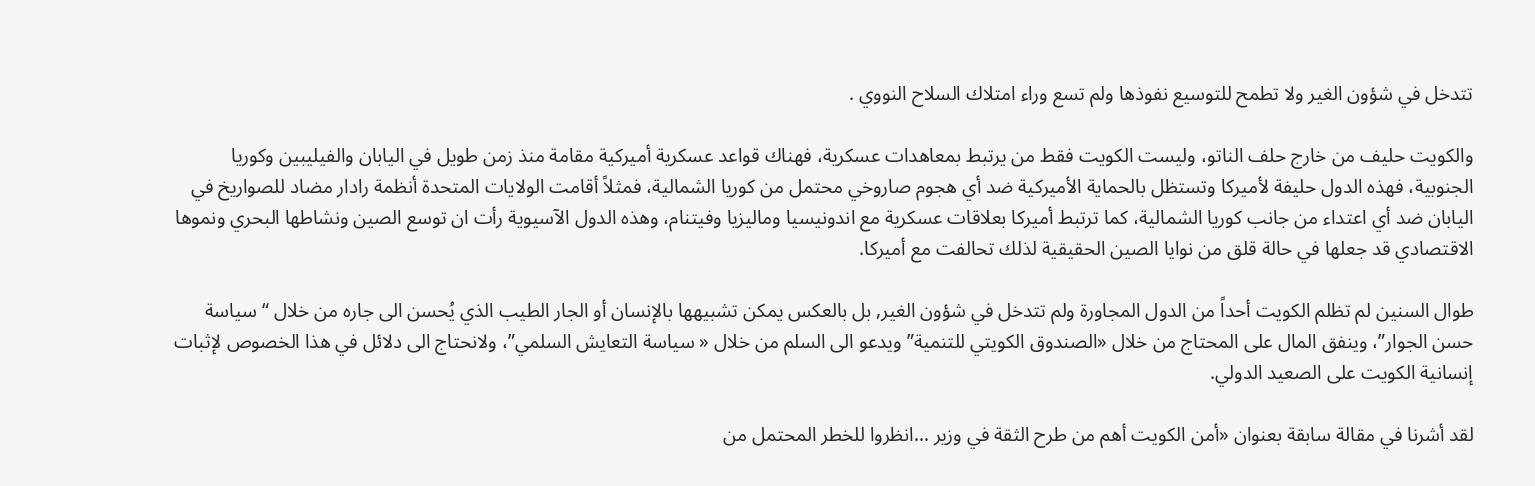تتدخل في شؤون الغير ولا تطمح للتوسيع نفوذها ولم تسع وراء امتلاك السلاح النووي .

والكويت حليف من خارج حلف الناتو، وليست الكويت فقط من يرتبط بمعاهدات عسكرية، فهناك قواعد عسكرية أميركية مقامة منذ زمن طويل في اليابان والفيليبين وكوريا الجنوبية، فهذه الدول حليفة لأميركا وتستظل بالحماية الأميركية ضد أي هجوم صاروخي محتمل من كوريا الشمالية، فمثلاً أقامت الولايات المتحدة أنظمة رادار مضاد للصواريخ في اليابان ضد أي اعتداء من جانب كوريا الشمالية، كما ترتبط أميركا بعلاقات عسكرية مع اندونيسيا وماليزيا وفيتنام، وهذه الدول الآسيوية رأت ان توسع الصين ونشاطها البحري ونموها الاقتصادي قد جعلها في حالة قلق من نوايا الصين الحقيقية لذلك تحالفت مع أميركا.

طوال السنين لم تظلم الكويت أحداً من الدول المجاورة ولم تتدخل في شؤون الغير, بل بالعكس يمكن تشبيهها بالإنسان أو الجار الطيب الذي يُحسن الى جاره من خلال “سياسة حسن الجوار”، وينفق المال على المحتاج من خلال «الصندوق الكويتي للتنمية” ويدعو الى السلم من خلال « سياسة التعايش السلمي”، ولانحتاج الى دلائل في هذا الخصوص لإثبات إنسانية الكويت على الصعيد الدولي.

لقد أشرنا في مقالة سابقة بعنوان «أمن الكويت أهم من طرح الثقة في وزير …انظروا للخطر المحتمل من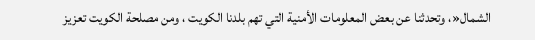الشمال«، وتحدثنا عن بعض المعلومات الأمنية التي تهم بلدنا الكويت ، ومن مصلحة الكويت تعزيز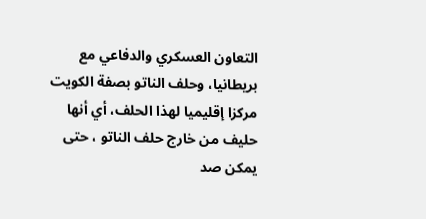التعاون العسكري والدفاعي مع بريطانيا، وحلف الناتو بصفة الكويت مركزا إقليميا لهذا الحلف، أي أنها حليف من خارج حلف الناتو ، حتى يمكن صد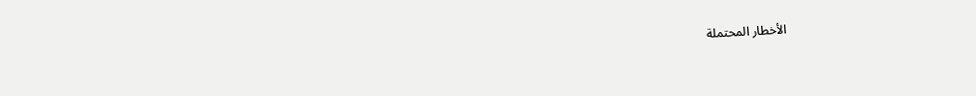الأخطار المحتملة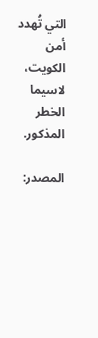التي تُهدد أمن الكويت، لاسيما الخطر المذكور.

المصدر: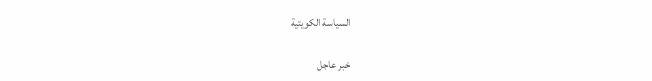السياسة الكويتية

خبر عاجل